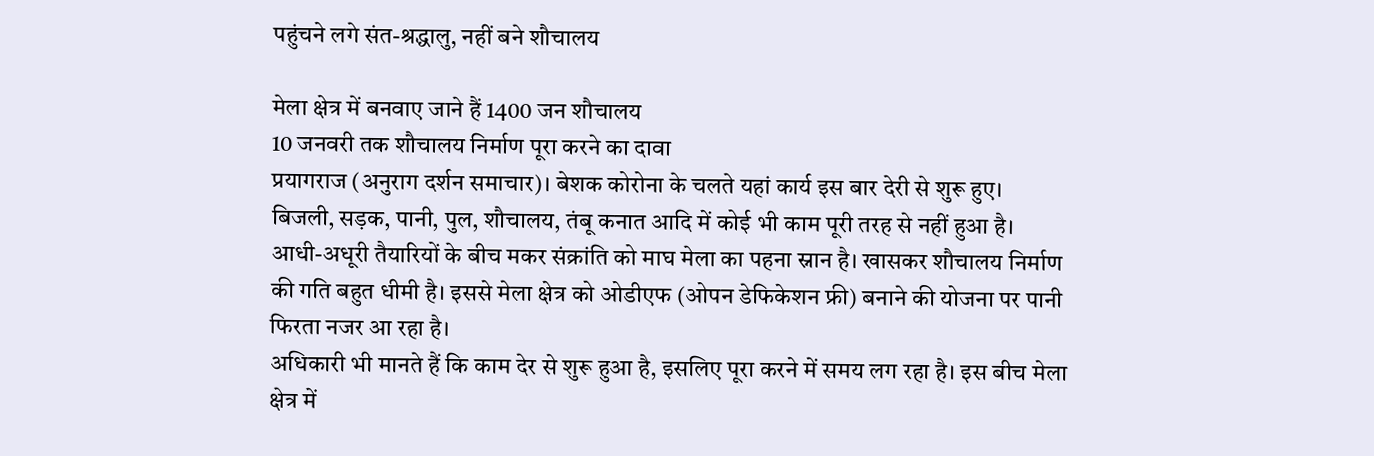पहुंचने लगे संत-श्रद्धालु, नहीं बने शौचालय

मेला क्षेत्र में बनवाए जाने हैं 1400 जन शौचालय
10 जनवरी तक शौचालय निर्माण पूरा करने का दावा
प्रयागराज (अनुराग दर्शन समाचार)। बेशक कोरोना के चलते यहां कार्य इस बार देरी से शुरू हुए। बिजली, सड़क, पानी, पुल, शौचालय, तंबू कनात आदि में कोई भी काम पूरी तरह से नहीं हुआ है। आधी-अधूरी तैयारियों के बीच मकर संक्रांति को माघ मेला का पहना स्नान है। खासकर शौचालय निर्माण की गति बहुत धीमी है। इससे मेला क्षेत्र को ओडीएफ (ओपन डेफिकेशन फ्री) बनाने की योजना पर पानी फिरता नजर आ रहा है।
अधिकारी भी मानते हैं कि काम देर से शुरू हुआ है, इसलिए पूरा करने में समय लग रहा है। इस बीच मेला क्षेत्र में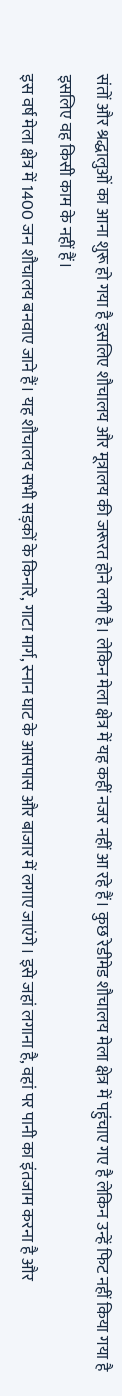संतों और श्रद्धालुओं का आना शुरू हो गया है इसलिए शौचालय और मूत्रालय की जरूरत होने लगी है। लेकिन मेला क्षेत्र में यह कहीं नजर नहीं आ रहे हैं। कुछ रेडीमेड शौचालय मेला क्षेत्र में पहुंचाए गए है लेकिन उन्हें फिट नहीं किया गया है इसलिए वह किसी काम के नहीं हैं।
इस वर्ष मेला क्षेत्र में 1400 जन शौचालय बनवाए जाने हैं। यह शौचालय सभी सड़कों के किनारे, गाटा मार्ग, स्नान घाट के आसपास और बाजार में लगाए जाएंगे। इसे जहां लगाना है, वहां पर पानी का इंतजाम करना है और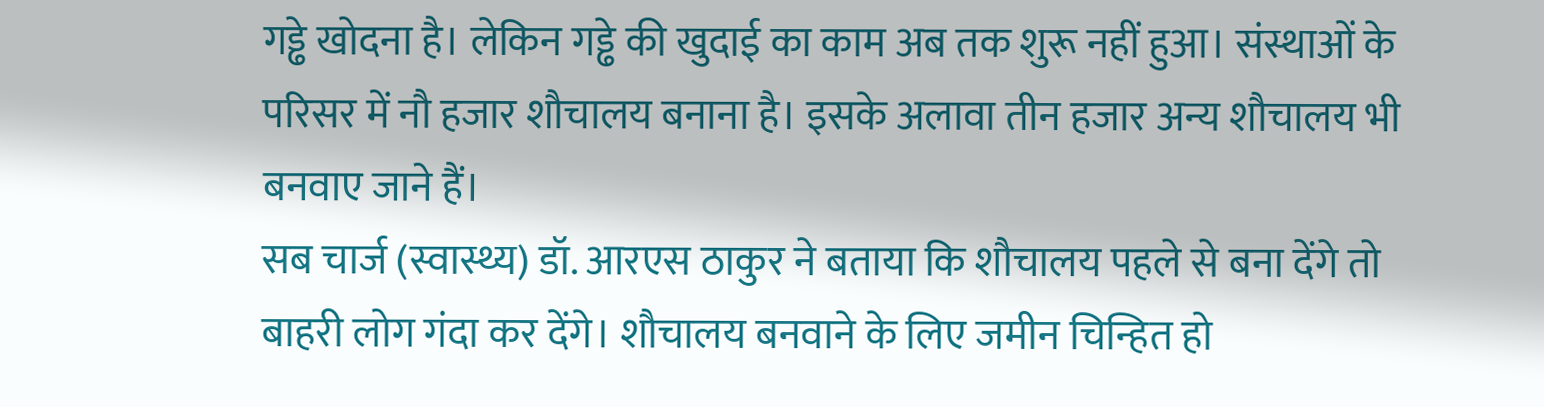गड्ढे खोदना है। लेकिन गड्ढे की खुदाई का काम अब तक शुरू नहीं हुआ। संस्थाओं के परिसर में नौ हजार शौचालय बनाना है। इसके अलावा तीन हजार अन्य शौचालय भी बनवाए जाने हैं।
सब चार्ज (स्वास्थ्य) डॉ. आरएस ठाकुर ने बताया कि शौचालय पहले से बना देंगे तो बाहरी लोग गंदा कर देंगे। शौचालय बनवाने के लिए जमीन चिन्हित हो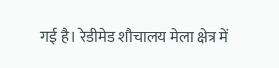गई है। रेडीमेड शौचालय मेला क्षेत्र में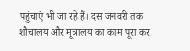पहुंचाएं भी जा रहे हैं। दस जनवरी तक शौचालय और मूत्रालय का काम पूरा कर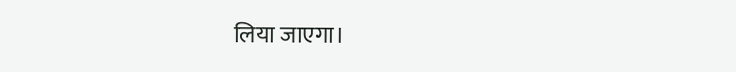लिया जाएगा।